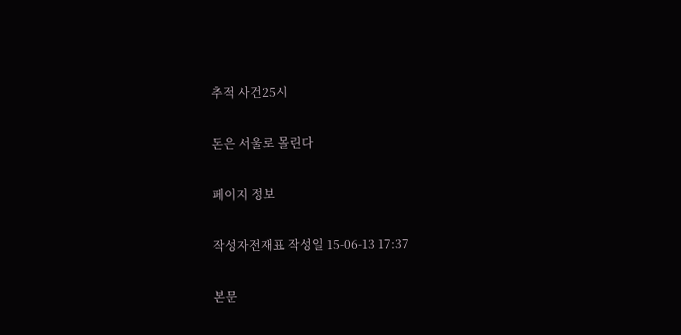추적 사건25시

돈은 서울로 몰린다

페이지 정보

작성자전재표 작성일 15-06-13 17:37

본문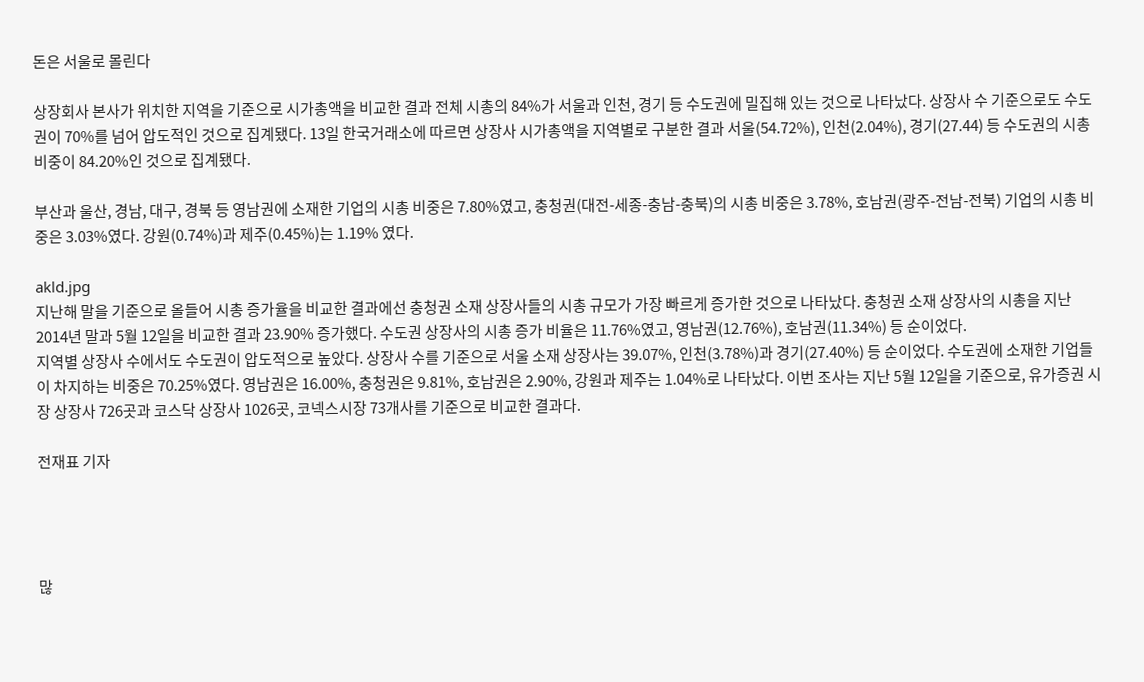돈은 서울로 몰린다

상장회사 본사가 위치한 지역을 기준으로 시가총액을 비교한 결과 전체 시총의 84%가 서울과 인천, 경기 등 수도권에 밀집해 있는 것으로 나타났다. 상장사 수 기준으로도 수도권이 70%를 넘어 압도적인 것으로 집계됐다. 13일 한국거래소에 따르면 상장사 시가총액을 지역별로 구분한 결과 서울(54.72%), 인천(2.04%), 경기(27.44) 등 수도권의 시총 비중이 84.20%인 것으로 집계됐다.

부산과 울산, 경남, 대구, 경북 등 영남권에 소재한 기업의 시총 비중은 7.80%였고, 충청권(대전-세종-충남-충북)의 시총 비중은 3.78%, 호남권(광주-전남-전북) 기업의 시총 비중은 3.03%였다. 강원(0.74%)과 제주(0.45%)는 1.19% 였다.

akld.jpg
지난해 말을 기준으로 올들어 시총 증가율을 비교한 결과에선 충청권 소재 상장사들의 시총 규모가 가장 빠르게 증가한 것으로 나타났다. 충청권 소재 상장사의 시총을 지난 2014년 말과 5월 12일을 비교한 결과 23.90% 증가했다. 수도권 상장사의 시총 증가 비율은 11.76%였고, 영남권(12.76%), 호남권(11.34%) 등 순이었다.
지역별 상장사 수에서도 수도권이 압도적으로 높았다. 상장사 수를 기준으로 서울 소재 상장사는 39.07%, 인천(3.78%)과 경기(27.40%) 등 순이었다. 수도권에 소재한 기업들이 차지하는 비중은 70.25%였다. 영남권은 16.00%, 충청권은 9.81%, 호남권은 2.90%, 강원과 제주는 1.04%로 나타났다. 이번 조사는 지난 5월 12일을 기준으로, 유가증권 시장 상장사 726곳과 코스닥 상장사 1026곳, 코넥스시장 73개사를 기준으로 비교한 결과다.

전재표 기자




많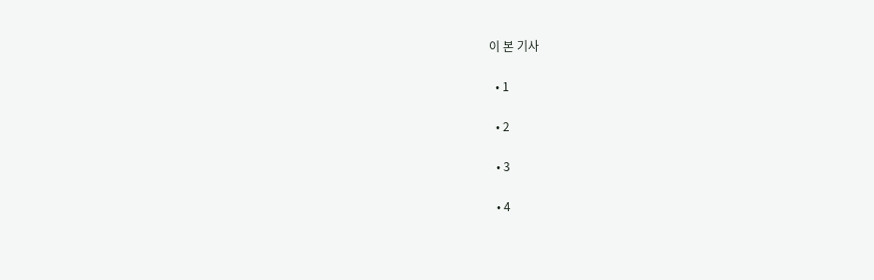이 본 기사

  • 1

  • 2

  • 3

  • 4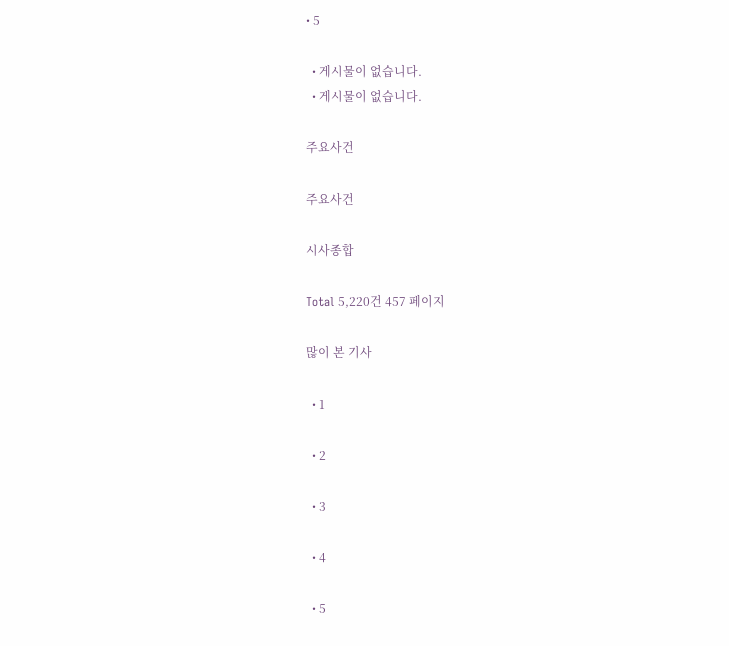• 5

  • 게시물이 없습니다.
  • 게시물이 없습니다.

주요사건

주요사건

시사종합

Total 5,220건 457 페이지

많이 본 기사

  • 1

  • 2

  • 3

  • 4

  • 5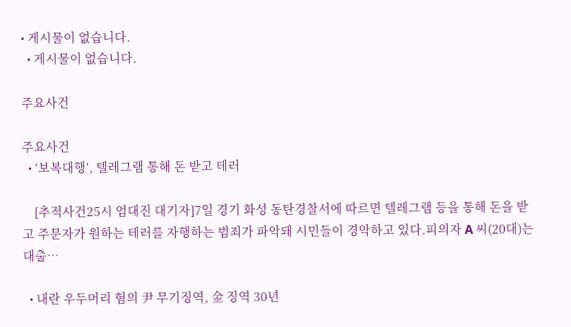• 게시물이 없습니다.
  • 게시물이 없습니다.

주요사건

주요사건
  • ‘보복대행’, 텔레그램 통해 돈 받고 테러

    [추적사건25시 엄대진 대기자]7일 경기 화성 동탄경찰서에 따르면 텔레그램 등을 통해 돈을 받고 주문자가 원하는 테러를 자행하는 범죄가 파악돼 시민들이 경악하고 있다.피의자 A 씨(20대)는 대출…

  • 내란 우두머리 혐의 尹 무기징역, 金 징역 30년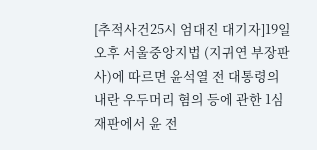[추적사건25시 엄대진 대기자]19일 오후 서울중앙지법 (지귀연 부장판사)에 따르면 윤석열 전 대통령의 내란 우두머리 혐의 등에 관한 1심 재판에서 윤 전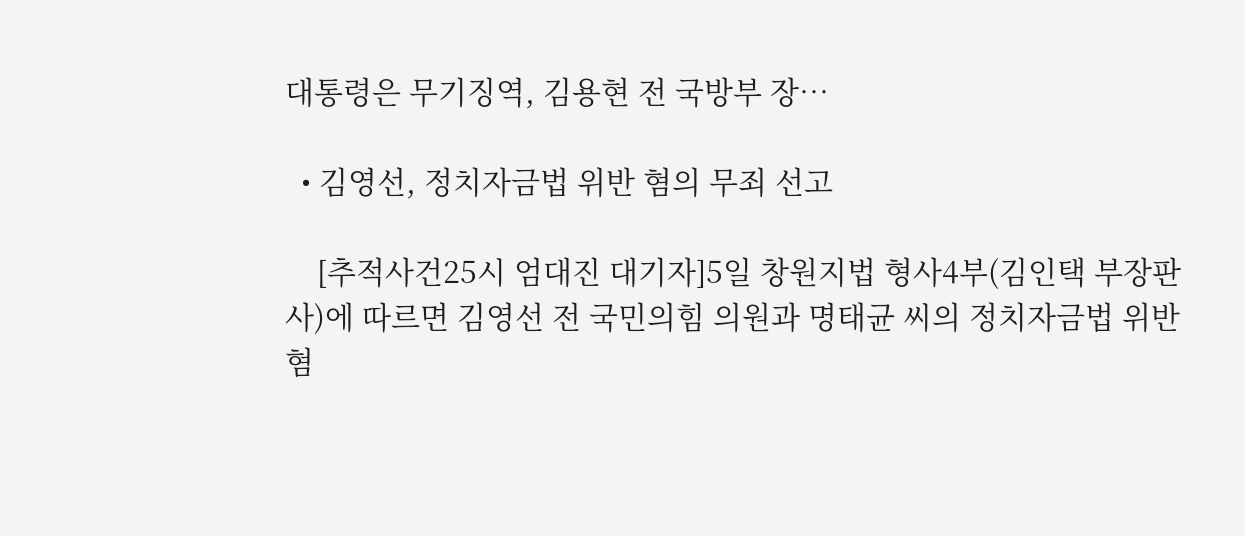대통령은 무기징역, 김용현 전 국방부 장…

  • 김영선, 정치자금법 위반 혐의 무죄 선고

    [추적사건25시 엄대진 대기자]5일 창원지법 형사4부(김인택 부장판사)에 따르면 김영선 전 국민의힘 의원과 명태균 씨의 정치자금법 위반 혐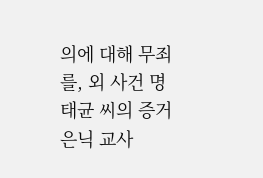의에 대해 무죄를, 외 사건 명태균 씨의 증거은닉 교사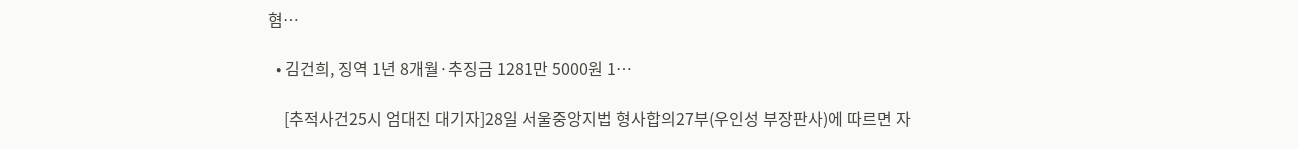혐…

  • 김건희, 징역 1년 8개월·추징금 1281만 5000원 1…

    [추적사건25시 엄대진 대기자]28일 서울중앙지법 형사합의27부(우인성 부장판사)에 따르면 자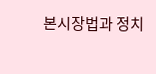본시장법과 정치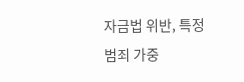자금법 위반, 특정범죄 가중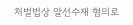처벌법상 알선수재 혐의로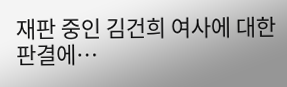재판 중인 김건희 여사에 대한 판결에…